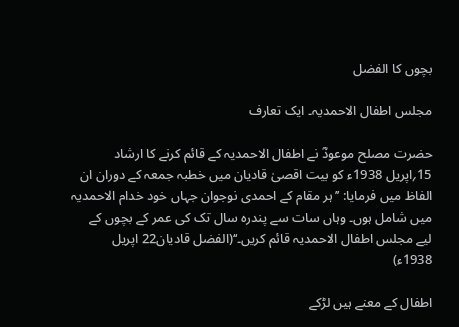بچوں کا الفضل

مجلس اطفال الاحمدیہ۔ ایک تعارف

حضرت مصلح موعودؓ نے اطفال الاحمدیہ کے قائم کرنے کا ارشاد 15؍اپریل 1938ء کو بیت اقصیٰ قادیان میں خطبہ جمعہ کے دوران ان الفاظ میں فرمایا: ’’ہر مقام کے احمدی نوجوان جہاں خود خدام الاحمدیہ میں شامل ہوں۔ وہاں سات سے پندرہ سال تک کی عمر کے بچوں کے لیے مجلس اطفال الاحمدیہ قائم کریں۔‘‘(الفضل قادیان22 اپریل 1938ء)

اطفال کے معنے ہیں لڑکے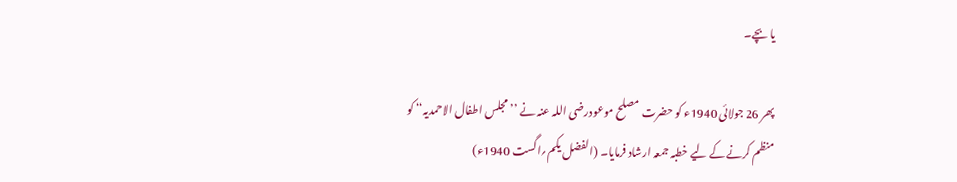یا بچے۔

پھر 26 جولائی 1940ء کو حضرت مصلح موعودرضی اللہ عنہ نے ’’ مجلس اطفال الاحمدیہ‘‘ کو منظم کرنے کے لیے خطبہ جمعہ ارشاد فرمایا۔ (الفضل یکم؍اگست 1940ء)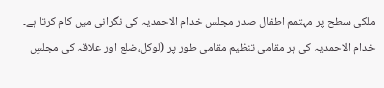ملکی سطح پر مہتمم اطفال صدر مجلس خدام الاحمدیہ کی نگرانی میں کام کرتا ہے۔ خدام الاحمدیہ کی ہر مقامی تنظیم مقامی طور پر (لوکل،ضلع اور علاقہ کی مجلسِ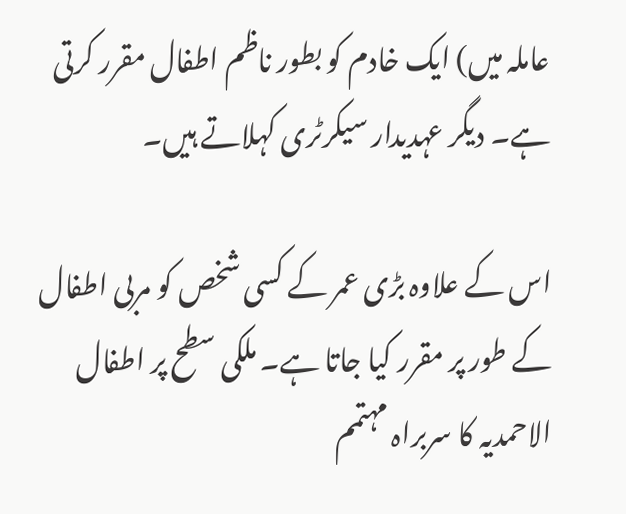عاملہ میں) ایک خادم کو بطور ناظم اطفال مقرر کرتی ہے۔ دیگر عہدیدار سیکرٹری کہلاتے ہیں۔

اس کے علاوہ بڑی عمر کے کسی شخص کو مربی اطفال کے طور پر مقرر کیا جاتا ہے۔ ملکی سطح پر اطفال الاحمدیہ کا سربراہ مہتمم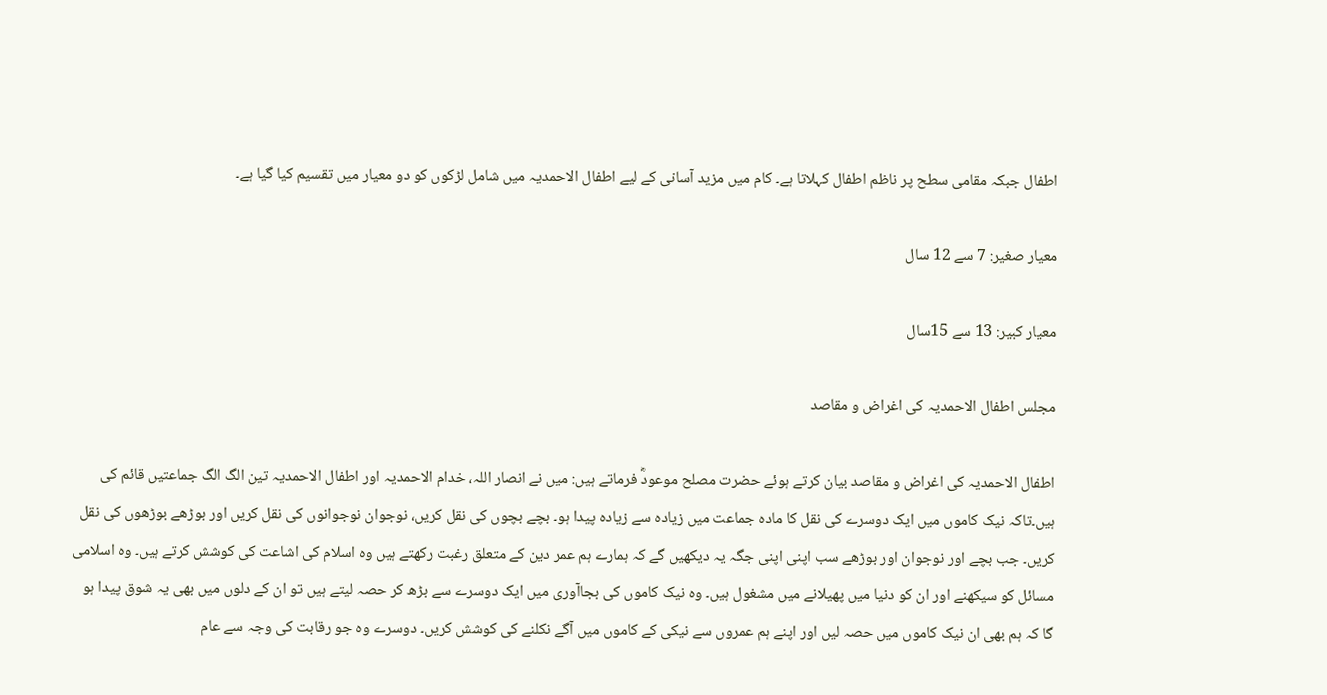اطفال جبکہ مقامی سطح پر ناظم اطفال کہلاتا ہے۔ کام میں مزید آسانی کے لیے اطفال الاحمدیہ میں شامل لڑکوں کو دو معیار میں تقسیم کیا گیا ہے۔

معیار صغیر: 7 سے 12 سال

معیار کبیر: 13 سے 15سال

مجلس اطفال الاحمدیہ کی اغراض و مقاصد

اطفال الاحمدیہ کی اغراض و مقاصد بیان کرتے ہوئے حضرت مصلح موعودؓ فرماتے ہیں: میں نے انصار اللہ، خدام الاحمدیہ اور اطفال الاحمدیہ تین الگ الگ جماعتیں قائم کی ہیں۔تاکہ نیک کاموں میں ایک دوسرے کی نقل کا مادہ جماعت میں زیادہ سے زیادہ پیدا ہو۔ بچے بچوں کی نقل کریں، نوجوان نوجوانوں کی نقل کریں اور بوڑھے بوڑھوں کی نقل کریں۔ جب بچے اور نوجوان اور بوڑھے سب اپنی اپنی جگہ یہ دیکھیں گے کہ ہمارے ہم عمر دین کے متعلق رغبت رکھتے ہیں وہ اسلام کی اشاعت کی کوشش کرتے ہیں۔ وہ اسلامی مسائل کو سیکھنے اور ان کو دنیا میں پھیلانے میں مشغول ہیں۔ وہ نیک کاموں کی بجاآوری میں ایک دوسرے سے بڑھ کر حصہ لیتے ہیں تو ان کے دلوں میں بھی یہ شوق پیدا ہو گا کہ ہم بھی ان نیک کاموں میں حصہ لیں اور اپنے ہم عمروں سے نیکی کے کاموں میں آگے نکلنے کی کوشش کریں۔ دوسرے وہ جو رقابت کی وجہ سے عام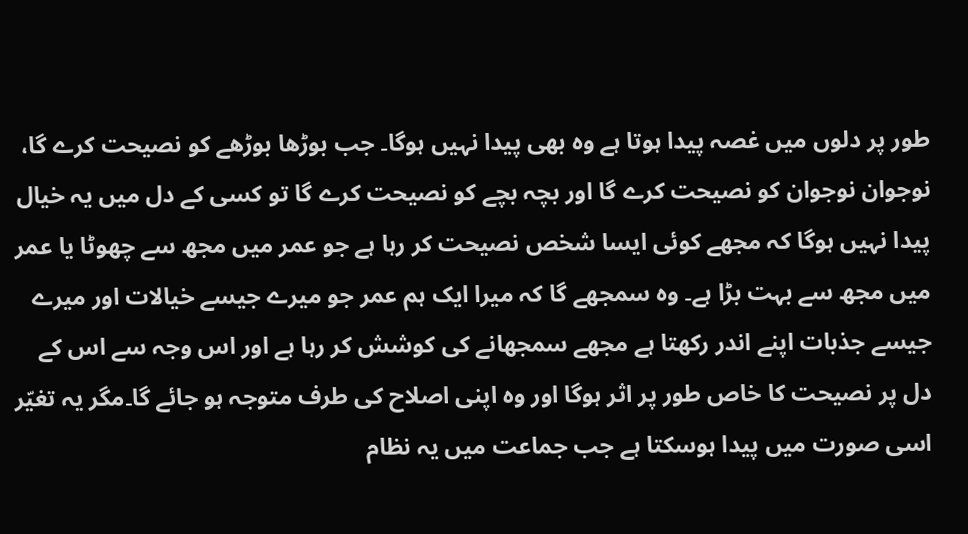طور پر دلوں میں غصہ پیدا ہوتا ہے وہ بھی پیدا نہیں ہوگا۔ جب بوڑھا بوڑھے کو نصیحت کرے گا، نوجوان نوجوان کو نصیحت کرے گا اور بچہ بچے کو نصیحت کرے گا تو کسی کے دل میں یہ خیال پیدا نہیں ہوگا کہ مجھے کوئی ایسا شخص نصیحت کر رہا ہے جو عمر میں مجھ سے چھوٹا یا عمر میں مجھ سے بہت بڑا ہے۔ وہ سمجھے گا کہ میرا ایک ہم عمر جو میرے جیسے خیالات اور میرے جیسے جذبات اپنے اندر رکھتا ہے مجھے سمجھانے کی کوشش کر رہا ہے اور اس وجہ سے اس کے دل پر نصیحت کا خاص طور پر اثر ہوگا اور وہ اپنی اصلاح کی طرف متوجہ ہو جائے گا۔مگر یہ تغیّر اسی صورت میں پیدا ہوسکتا ہے جب جماعت میں یہ نظام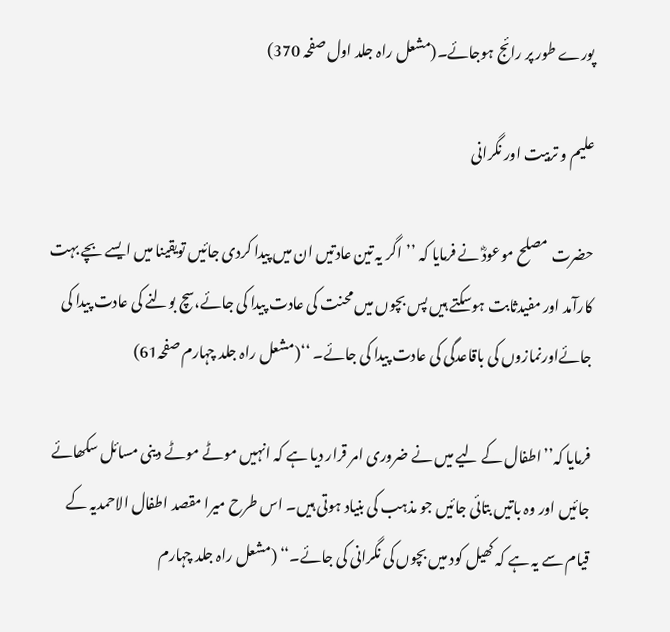پورے طور پر رائج ہوجائے۔(مشعل راہ جلد اول صفحہ 370)

علیم و تربیت اور نگرانی

حضرت مصلح موعودؓ نے فرمایا کہ ’’اگر یہ تین عادتیں ان میں پیدا کردی جائیں تویقینا میں ایسے بچے بہت کارآمد اور مفیدثابت ہوسکتے ہیں پس بچوں میں محنت کی عادت پیدا کی جائے،سچ بولنے کی عادت پیدا کی جائےاورنمازوں کی باقاعدگی کی عادت پیدا کی جائے۔ ‘‘(مشعل راہ جلد چہارم صفحہ61)

فرمایا کہ’’اطفال کے لیے میں نے ضروری امر قرار دیا ہے کہ انہیں موٹے موٹے دینی مسائل سکھائے جائیں اور وہ باتیں بتائی جائیں جو مذہب کی بنیاد ہوتی ہیں۔ اس طرح میرا مقصد اطفال الاحمدیہ کے قیام سے یہ ہے کہ کھیل کود میں بچوں کی نگرانی کی جائے۔‘‘ (مشعل راہ جلد چہارم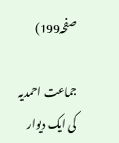صفحہ199)

جماعت احمدیہ کی ایک دیوار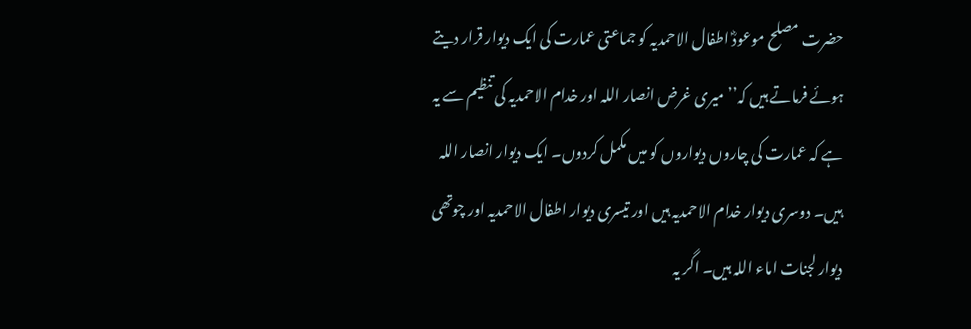حضرت مصلح موعودؓ اطفال الاحمدیہ کو جماعتی عمارت کی ایک دیوار قرار دیتے ہوئے فرماتے ہیں کہ’’میری غرض انصار اللہ اور خدام الاحمدیہ کی تنظیم سے یہ ہے کہ عمارت کی چاروں دیواروں کو میں مکمل کردوں۔ ایک دیوار انصار اللہ ہیں۔ دوسری دیوار خدام الاحمدیہ ہیں اور تیسری دیوار اطفال الاحمدیہ اور چوتھی دیوار لجنات اماء اللہ ہیں۔ اگر یہ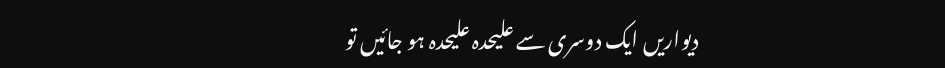دیواریں ایک دوسری سے علیحدہ علیحدہ ہو جائیں تو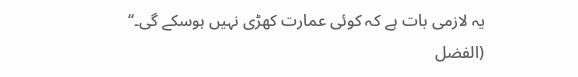یہ لازمی بات ہے کہ کوئی عمارت کھڑی نہیں ہوسکے گی۔‘‘ (الفضل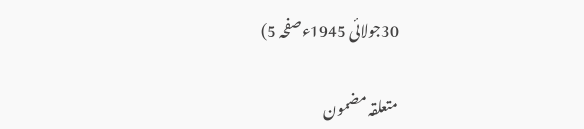30جولائی 1945ءصفحہ 5)

متعلقہ مضمون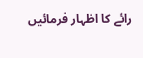رائے کا اظہار فرمائیں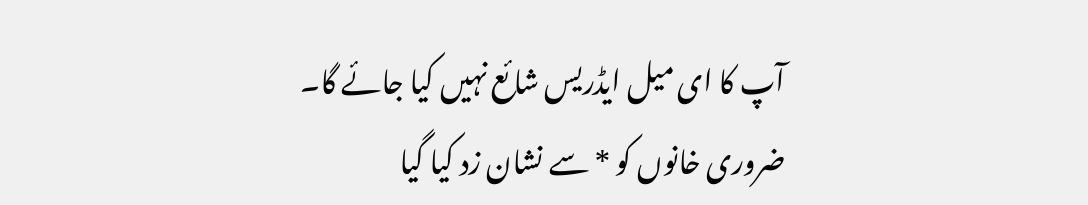آپ کا ای میل ایڈریس شائع نہیں کیا جائے گا۔ ضروری خانوں کو * سے نشان زد کیا گیا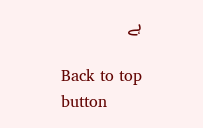ہے

Back to top button